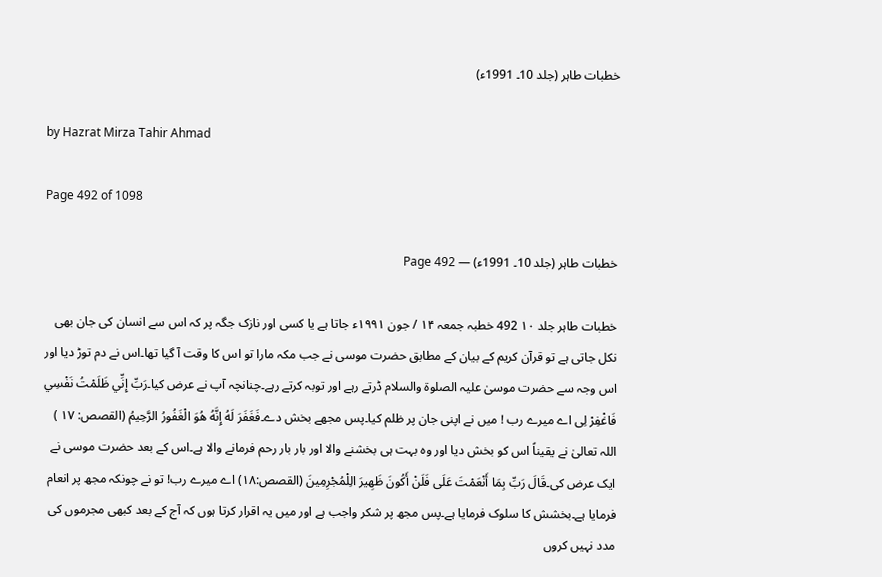خطبات طاہر (جلد 10۔ 1991ء)

by Hazrat Mirza Tahir Ahmad

Page 492 of 1098

خطبات طاہر (جلد 10۔ 1991ء) — Page 492

خطبات طاہر جلد ۱۰ 492 خطبہ جمعہ ۱۴ / جون ۱۹۹۱ء جاتا ہے یا کسی اور نازک جگہ پر کہ اس سے انسان کی جان بھی نکل جاتی ہے تو قرآن کریم کے بیان کے مطابق حضرت موسی نے جب مکہ مارا تو اس کا وقت آ گیا تھا۔اس نے دم توڑ دیا اور اس وجہ سے حضرت موسیٰ علیہ الصلوۃ والسلام ڈرتے رہے اور توبہ کرتے رہے۔چنانچہ آپ نے عرض کیا۔رَبِّ إِنِّي ظَلَمْتُ نَفْسِي فَاغْفِرْ لِی اے میرے رب ! میں نے اپنی جان پر ظلم کیا۔پس مجھے بخش دے۔فَغَفَرَ لَهُ إِنَّهُ هُوَ الْغَفُورُ الرَّحِيمُ (القصص: ۱۷ ) اللہ تعالیٰ نے یقیناً اس کو بخش دیا اور وہ بہت ہی بخشنے والا اور بار بار رحم فرمانے والا ہے۔اس کے بعد حضرت موسی نے ایک عرض کی۔قَالَ رَبِّ بِمَا أَنْعَمْتَ عَلَى فَلَنْ أَكُونَ ظَهِيرَ الِلْمُجْرِمِينَ (القصص:۱۸) اے میرے رب! تو نے چونکہ مجھ پر انعام فرمایا ہے۔بخشش کا سلوک فرمایا ہے۔پس مجھ پر شکر واجب ہے اور میں یہ اقرار کرتا ہوں کہ آج کے بعد کبھی مجرموں کی مدد نہیں کروں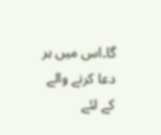گا۔اس میں ہر دعا کرنے والے کے لئے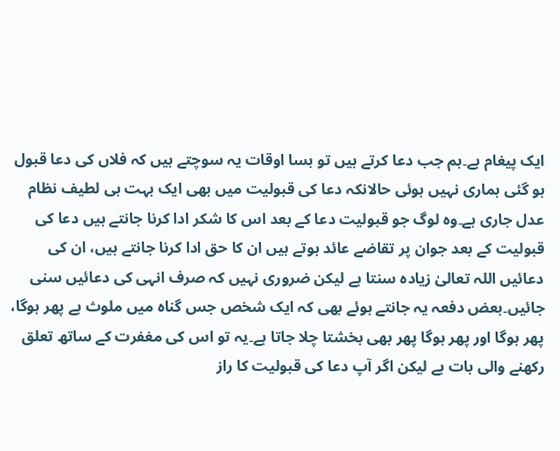ایک پیغام ہے۔ہم جب دعا کرتے ہیں تو بسا اوقات یہ سوچتے ہیں کہ فلاں کی دعا قبول ہو گئی ہماری نہیں ہوئی حالانکہ دعا کی قبولیت میں بھی ایک بہت ہی لطیف نظام عدل جاری ہے۔وہ لوگ جو قبولیت دعا کے بعد اس کا شکر ادا کرنا جانتے ہیں دعا کی قبولیت کے بعد جوان پر تقاضے عائد ہوتے ہیں ان کا حق ادا کرنا جانتے ہیں، ان کی دعائیں اللہ تعالیٰ زیادہ سنتا ہے لیکن ضروری نہیں کہ صرف انہی کی دعائیں سنی جائیں۔بعض دفعہ یہ جانتے ہوئے بھی کہ ایک شخص جس گناہ میں ملوث ہے پھر ہوگا، پھر ہوگا اور پھر ہوگا پھر بھی بخشتا چلا جاتا ہے۔یہ تو اس کی مغفرت کے ساتھ تعلق رکھنے والی بات ہے لیکن اگر آپ دعا کی قبولیت کا راز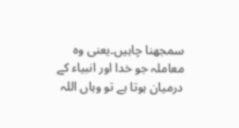سمجھنا چاہیں۔یعنی وہ معاملہ جو خدا اور انبیاء کے درمیان ہوتا ہے تو وہاں اللہ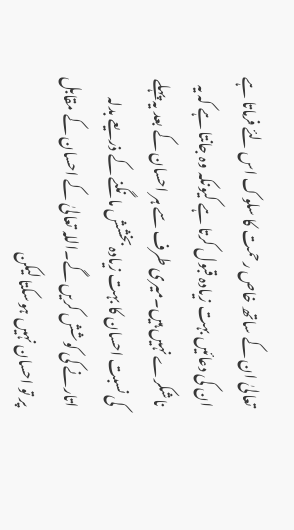تعالیٰ ان کے ساتھ خاص رحمت کا سلوک اس لئے فرماتا ہے ان کی دعائیں بہت زیادہ قبول کرتا ہے کیونکہ وہ جانتا ہے کہ یہ ناشکرے نہیں ہیں۔میری طرف سے ہر احسان کے بعد یہ پہلے کی نسبت احسان کا بہت زیادہ بخشش مانگنے کے ذریعے بدلہ اتارنے کی کوشش کریں گے۔اللہ تعالیٰ کے احسان کے مقابل پر تو احسان نہیں ہوسکتا لیکن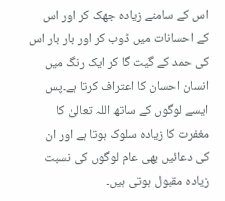اس کے سامنے زیادہ جھک کر اور اس کے احسانات میں ڈوب کر اور بار بار اس کی حمد کے گیت گا کر ایک رنگ میں انسان احسان کا اعتراف کرتا ہے۔پس ایسے لوگوں کے ساتھ اللہ تعالیٰ کا مغفرت کا زیادہ سلوک ہوتا ہے اور ان کی دعائیں بھی عام لوگوں کی نسبت زیادہ مقبول ہوتی ہیں۔